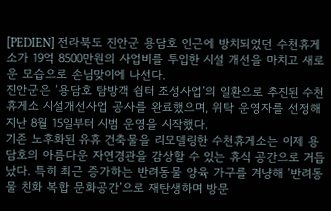[PEDIEN] 전라북도 진안군 용담호 인근에 방치되었던 수천휴게소가 19억 8500만원의 사업비를 투입한 시설 개선을 마치고 새로운 모습으로 손님맞이에 나선다.
진안군은 ‘용담호 탐방객 쉼터 조성사업’의 일환으로 추진된 수천휴게소 시설개선사업 공사를 완료했으며, 위탁 운영자를 선정해 지난 8월 15일부터 시범 운영을 시작했다.
기존 노후화된 유휴 건축물을 리모델링한 수천휴게소는 이제 용담호의 아름다운 자연경관을 감상할 수 있는 휴식 공간으로 거듭났다. 특히 최근 증가하는 반려동물 양육 가구를 겨냥해 ‘반려동물 친화 복합 문화공간’으로 재탄생하며 방문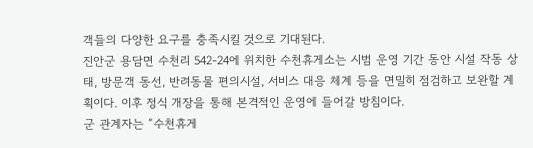객들의 다양한 요구를 충족시킬 것으로 기대된다.
진안군 용담면 수천리 542-24에 위치한 수천휴게소는 시범 운영 기간 동안 시설 작동 상태, 방문객 동선, 반려동물 편의시설, 서비스 대응 체계 등을 면밀히 점검하고 보완할 계획이다. 이후 정식 개장을 통해 본격적인 운영에 들어갈 방침이다.
군 관계자는 “수천휴게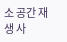소 공간 재생 사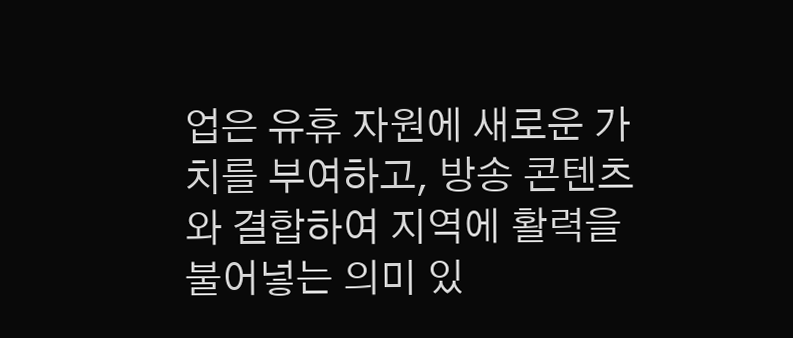업은 유휴 자원에 새로운 가치를 부여하고, 방송 콘텐츠와 결합하여 지역에 활력을 불어넣는 의미 있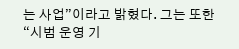는 사업”이라고 밝혔다. 그는 또한 “시범 운영 기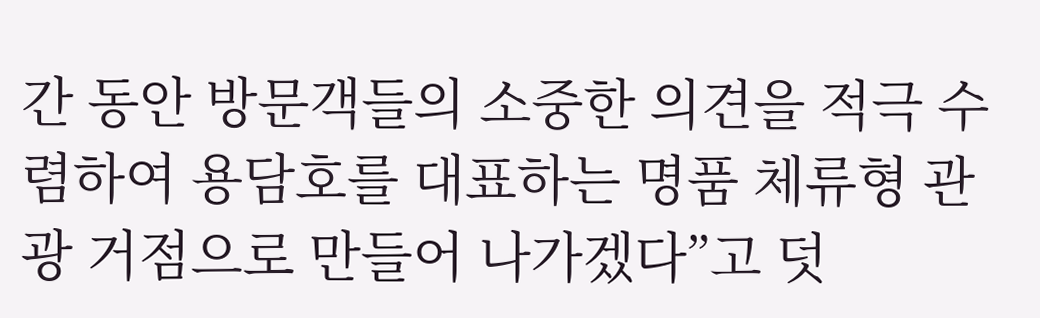간 동안 방문객들의 소중한 의견을 적극 수렴하여 용담호를 대표하는 명품 체류형 관광 거점으로 만들어 나가겠다”고 덧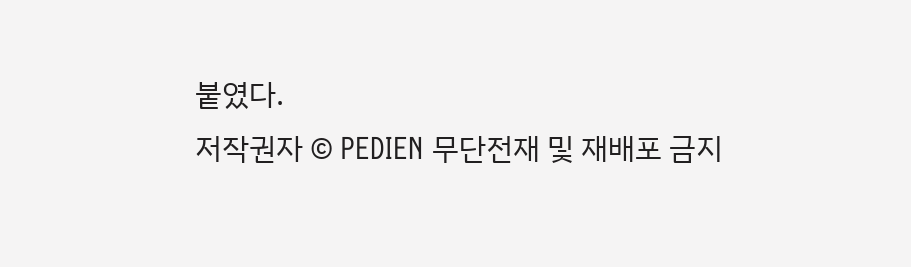붙였다.
저작권자 © PEDIEN 무단전재 및 재배포 금지